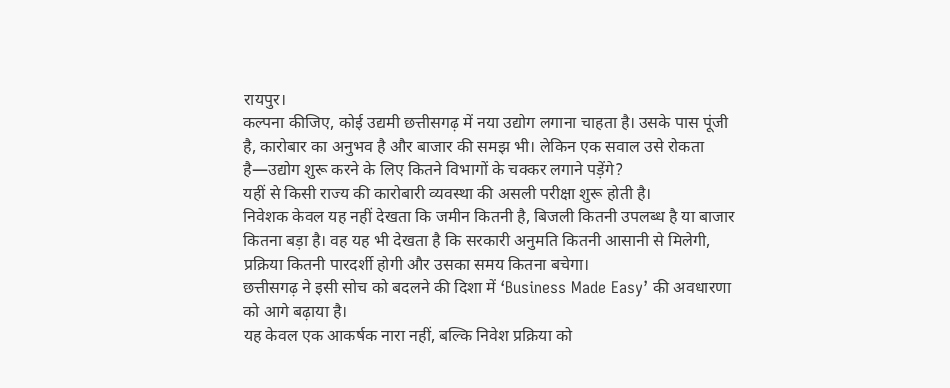रायपुर।
कल्पना कीजिए, कोई उद्यमी छत्तीसगढ़ में नया उद्योग लगाना चाहता है। उसके पास पूंजी है, कारोबार का अनुभव है और बाजार की समझ भी। लेकिन एक सवाल उसे रोकता है—उद्योग शुरू करने के लिए कितने विभागों के चक्कर लगाने पड़ेंगे?
यहीं से किसी राज्य की कारोबारी व्यवस्था की असली परीक्षा शुरू होती है।
निवेशक केवल यह नहीं देखता कि जमीन कितनी है, बिजली कितनी उपलब्ध है या बाजार कितना बड़ा है। वह यह भी देखता है कि सरकारी अनुमति कितनी आसानी से मिलेगी, प्रक्रिया कितनी पारदर्शी होगी और उसका समय कितना बचेगा।
छत्तीसगढ़ ने इसी सोच को बदलने की दिशा में ‘Business Made Easy’ की अवधारणा को आगे बढ़ाया है।
यह केवल एक आकर्षक नारा नहीं, बल्कि निवेश प्रक्रिया को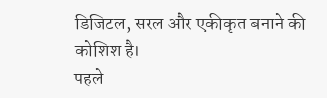डिजिटल, सरल और एकीकृत बनाने की कोशिश है।
पहले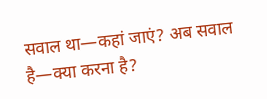सवाल था—कहां जाएं? अब सवाल है—क्या करना है?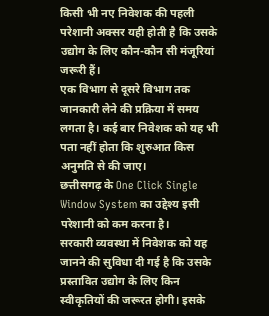किसी भी नए निवेशक की पहली परेशानी अक्सर यही होती है कि उसके उद्योग के लिए कौन-कौन सी मंजूरियां जरूरी हैं।
एक विभाग से दूसरे विभाग तक जानकारी लेने की प्रक्रिया में समय लगता है। कई बार निवेशक को यह भी पता नहीं होता कि शुरुआत किस अनुमति से की जाए।
छत्तीसगढ़ के One Click Single Window System का उद्देश्य इसी परेशानी को कम करना है।
सरकारी व्यवस्था में निवेशक को यह जानने की सुविधा दी गई है कि उसके प्रस्तावित उद्योग के लिए किन स्वीकृतियों की जरूरत होगी। इसके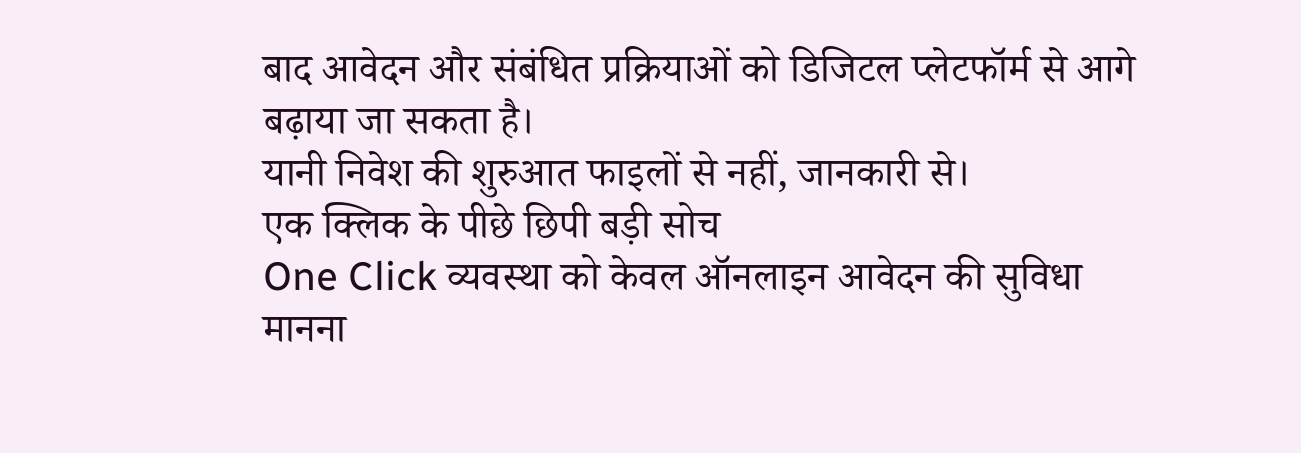बाद आवेदन और संबंधित प्रक्रियाओं को डिजिटल प्लेटफॉर्म से आगे बढ़ाया जा सकता है।
यानी निवेश की शुरुआत फाइलों से नहीं, जानकारी से।
एक क्लिक के पीछे छिपी बड़ी सोच
One Click व्यवस्था को केवल ऑनलाइन आवेदन की सुविधा मानना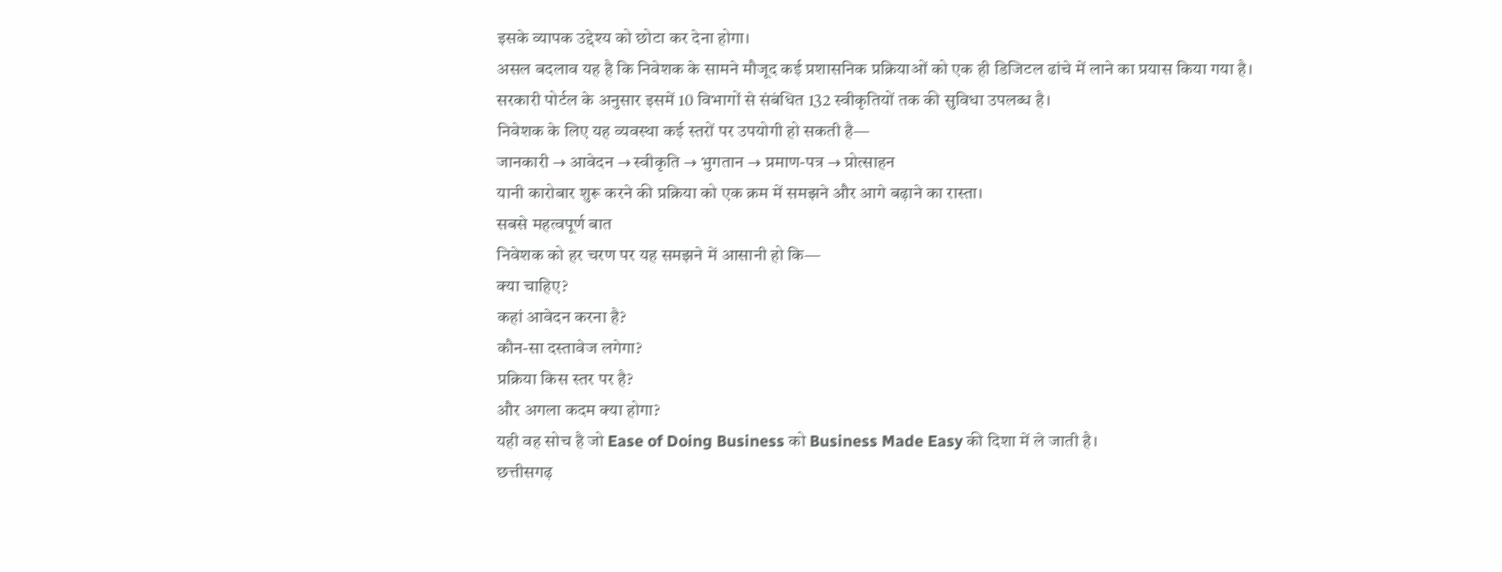इसके व्यापक उद्देश्य को छोटा कर देना होगा।
असल बदलाव यह है कि निवेशक के सामने मौजूद कई प्रशासनिक प्रक्रियाओं को एक ही डिजिटल ढांचे में लाने का प्रयास किया गया है।
सरकारी पोर्टल के अनुसार इसमें 10 विभागों से संबंधित 132 स्वीकृतियों तक की सुविधा उपलब्ध है।
निवेशक के लिए यह व्यवस्था कई स्तरों पर उपयोगी हो सकती है—
जानकारी → आवेदन → स्वीकृति → भुगतान → प्रमाण-पत्र → प्रोत्साहन
यानी कारोबार शुरू करने की प्रक्रिया को एक क्रम में समझने और आगे बढ़ाने का रास्ता।
सबसे महत्वपूर्ण बात
निवेशक को हर चरण पर यह समझने में आसानी हो कि—
क्या चाहिए?
कहां आवेदन करना है?
कौन-सा दस्तावेज लगेगा?
प्रक्रिया किस स्तर पर है?
और अगला कदम क्या होगा?
यही वह सोच है जो Ease of Doing Business को Business Made Easy की दिशा में ले जाती है।
छत्तीसगढ़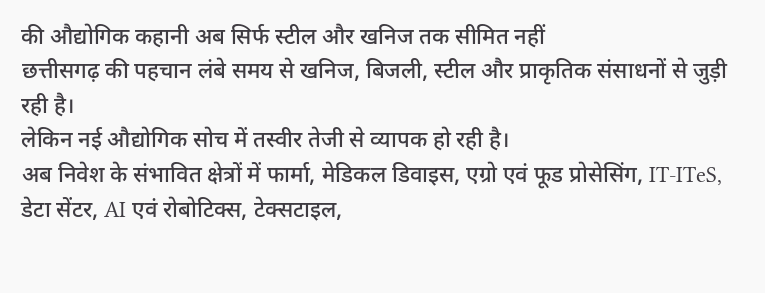की औद्योगिक कहानी अब सिर्फ स्टील और खनिज तक सीमित नहीं
छत्तीसगढ़ की पहचान लंबे समय से खनिज, बिजली, स्टील और प्राकृतिक संसाधनों से जुड़ी रही है।
लेकिन नई औद्योगिक सोच में तस्वीर तेजी से व्यापक हो रही है।
अब निवेश के संभावित क्षेत्रों में फार्मा, मेडिकल डिवाइस, एग्रो एवं फूड प्रोसेसिंग, IT-ITeS, डेटा सेंटर, AI एवं रोबोटिक्स, टेक्सटाइल,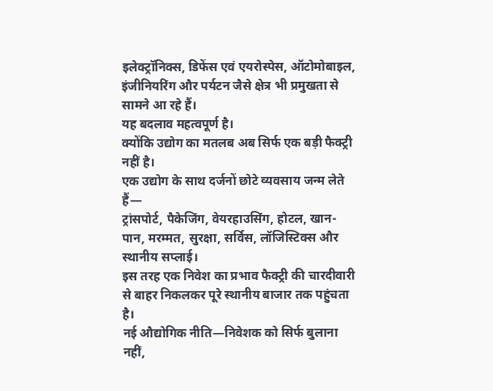इलेक्ट्रॉनिक्स, डिफेंस एवं एयरोस्पेस, ऑटोमोबाइल, इंजीनियरिंग और पर्यटन जैसे क्षेत्र भी प्रमुखता से सामने आ रहे हैं।
यह बदलाव महत्वपूर्ण है।
क्योंकि उद्योग का मतलब अब सिर्फ एक बड़ी फैक्ट्री नहीं है।
एक उद्योग के साथ दर्जनों छोटे व्यवसाय जन्म लेते हैं—
ट्रांसपोर्ट, पैकेजिंग, वेयरहाउसिंग, होटल, खान-पान, मरम्मत, सुरक्षा, सर्विस, लॉजिस्टिक्स और स्थानीय सप्लाई।
इस तरह एक निवेश का प्रभाव फैक्ट्री की चारदीवारी से बाहर निकलकर पूरे स्थानीय बाजार तक पहुंचता है।
नई औद्योगिक नीति—निवेशक को सिर्फ बुलाना नहीं,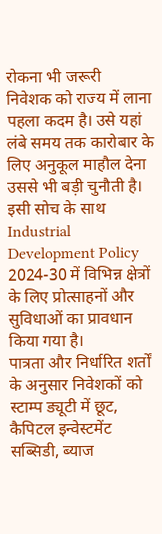रोकना भी जरूरी
निवेशक को राज्य में लाना पहला कदम है। उसे यहां लंबे समय तक कारोबार के लिए अनुकूल माहौल देना उससे भी बड़ी चुनौती है।
इसी सोच के साथ Industrial Development Policy 2024-30 में विभिन्न क्षेत्रों के लिए प्रोत्साहनों और सुविधाओं का प्रावधान किया गया है।
पात्रता और निर्धारित शर्तों के अनुसार निवेशकों को स्टाम्प ड्यूटी में छूट, कैपिटल इन्वेस्टमेंट सब्सिडी, ब्याज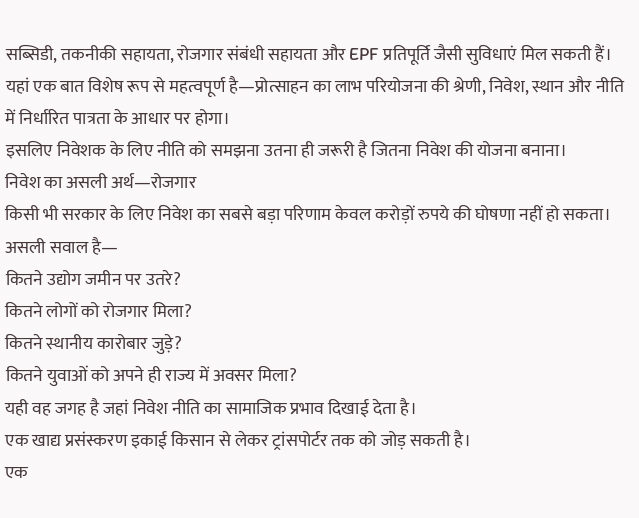सब्सिडी, तकनीकी सहायता, रोजगार संबंधी सहायता और EPF प्रतिपूर्ति जैसी सुविधाएं मिल सकती हैं।
यहां एक बात विशेष रूप से महत्वपूर्ण है—प्रोत्साहन का लाभ परियोजना की श्रेणी, निवेश, स्थान और नीति में निर्धारित पात्रता के आधार पर होगा।
इसलिए निवेशक के लिए नीति को समझना उतना ही जरूरी है जितना निवेश की योजना बनाना।
निवेश का असली अर्थ—रोजगार
किसी भी सरकार के लिए निवेश का सबसे बड़ा परिणाम केवल करोड़ों रुपये की घोषणा नहीं हो सकता।
असली सवाल है—
कितने उद्योग जमीन पर उतरे?
कितने लोगों को रोजगार मिला?
कितने स्थानीय कारोबार जुड़े?
कितने युवाओं को अपने ही राज्य में अवसर मिला?
यही वह जगह है जहां निवेश नीति का सामाजिक प्रभाव दिखाई देता है।
एक खाद्य प्रसंस्करण इकाई किसान से लेकर ट्रांसपोर्टर तक को जोड़ सकती है।
एक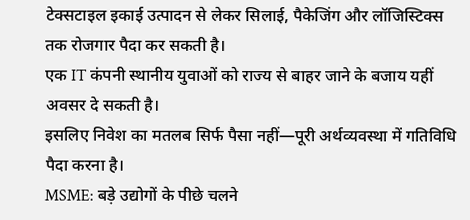टेक्सटाइल इकाई उत्पादन से लेकर सिलाई, पैकेजिंग और लॉजिस्टिक्स तक रोजगार पैदा कर सकती है।
एक IT कंपनी स्थानीय युवाओं को राज्य से बाहर जाने के बजाय यहीं अवसर दे सकती है।
इसलिए निवेश का मतलब सिर्फ पैसा नहीं—पूरी अर्थव्यवस्था में गतिविधि पैदा करना है।
MSME: बड़े उद्योगों के पीछे चलने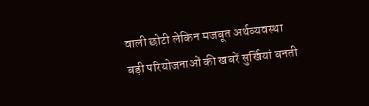वाली छोटी लेकिन मजबूत अर्थव्यवस्था
बड़ी परियोजनाओं की खबरें सुर्खियां बनती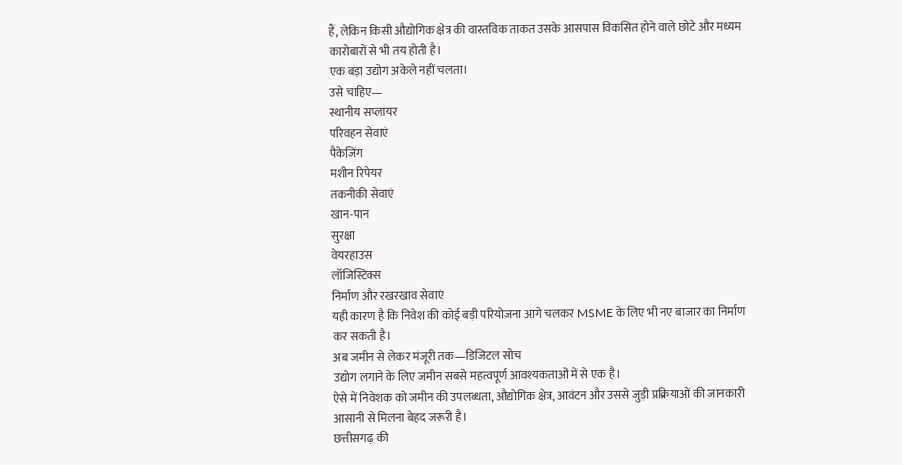हैं, लेकिन किसी औद्योगिक क्षेत्र की वास्तविक ताकत उसके आसपास विकसित होने वाले छोटे और मध्यम कारोबारों से भी तय होती है।
एक बड़ा उद्योग अकेले नहीं चलता।
उसे चाहिए—
स्थानीय सप्लायर
परिवहन सेवाएं
पैकेजिंग
मशीन रिपेयर
तकनीकी सेवाएं
खान-पान
सुरक्षा
वेयरहाउस
लॉजिस्टिक्स
निर्माण और रखरखाव सेवाएं
यही कारण है कि निवेश की कोई बड़ी परियोजना आगे चलकर MSME के लिए भी नए बाजार का निर्माण कर सकती है।
अब जमीन से लेकर मंजूरी तक—डिजिटल सोच
उद्योग लगाने के लिए जमीन सबसे महत्वपूर्ण आवश्यकताओं में से एक है।
ऐसे में निवेशक को जमीन की उपलब्धता, औद्योगिक क्षेत्र, आवंटन और उससे जुड़ी प्रक्रियाओं की जानकारी आसानी से मिलना बेहद जरूरी है।
छत्तीसगढ़ की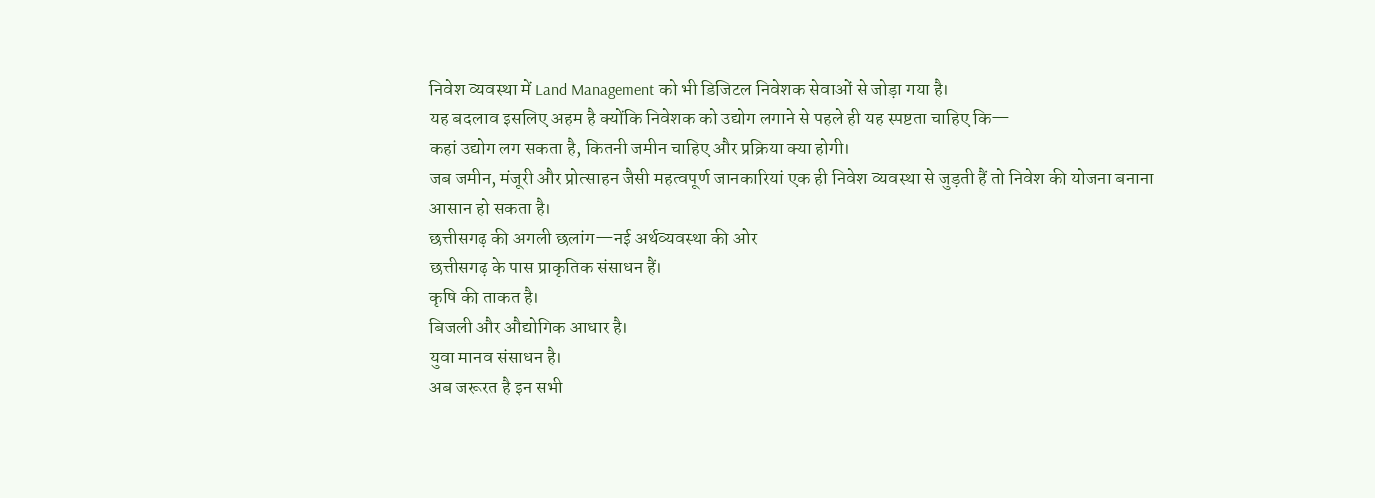निवेश व्यवस्था में Land Management को भी डिजिटल निवेशक सेवाओं से जोड़ा गया है।
यह बदलाव इसलिए अहम है क्योंकि निवेशक को उद्योग लगाने से पहले ही यह स्पष्टता चाहिए कि—
कहां उद्योग लग सकता है, कितनी जमीन चाहिए और प्रक्रिया क्या होगी।
जब जमीन, मंजूरी और प्रोत्साहन जैसी महत्वपूर्ण जानकारियां एक ही निवेश व्यवस्था से जुड़ती हैं तो निवेश की योजना बनाना आसान हो सकता है।
छत्तीसगढ़ की अगली छलांग—नई अर्थव्यवस्था की ओर
छत्तीसगढ़ के पास प्राकृतिक संसाधन हैं।
कृषि की ताकत है।
बिजली और औद्योगिक आधार है।
युवा मानव संसाधन है।
अब जरूरत है इन सभी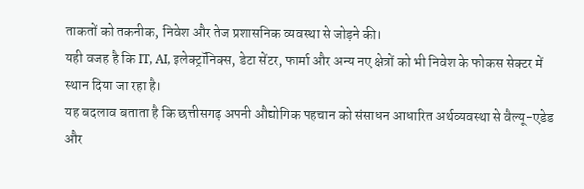ताकतों को तकनीक, निवेश और तेज प्रशासनिक व्यवस्था से जोड़ने की।
यही वजह है कि IT, AI, इलेक्ट्रॉनिक्स, डेटा सेंटर, फार्मा और अन्य नए क्षेत्रों को भी निवेश के फोकस सेक्टर में स्थान दिया जा रहा है।
यह बदलाव बताता है कि छत्तीसगढ़ अपनी औद्योगिक पहचान को संसाधन आधारित अर्थव्यवस्था से वैल्यू-एडेड और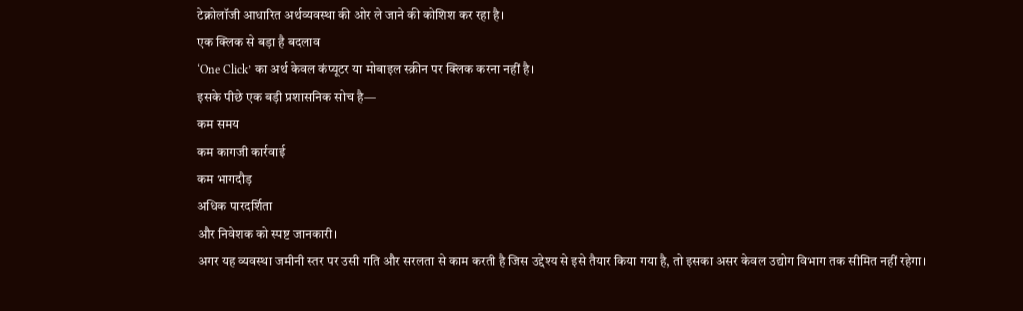टेक्नोलॉजी आधारित अर्थव्यवस्था की ओर ले जाने की कोशिश कर रहा है।
एक क्लिक से बड़ा है बदलाव
‘One Click’ का अर्थ केवल कंप्यूटर या मोबाइल स्क्रीन पर क्लिक करना नहीं है।
इसके पीछे एक बड़ी प्रशासनिक सोच है—
कम समय
कम कागजी कार्रवाई
कम भागदौड़
अधिक पारदर्शिता
और निवेशक को स्पष्ट जानकारी।
अगर यह व्यवस्था जमीनी स्तर पर उसी गति और सरलता से काम करती है जिस उद्देश्य से इसे तैयार किया गया है, तो इसका असर केवल उद्योग विभाग तक सीमित नहीं रहेगा।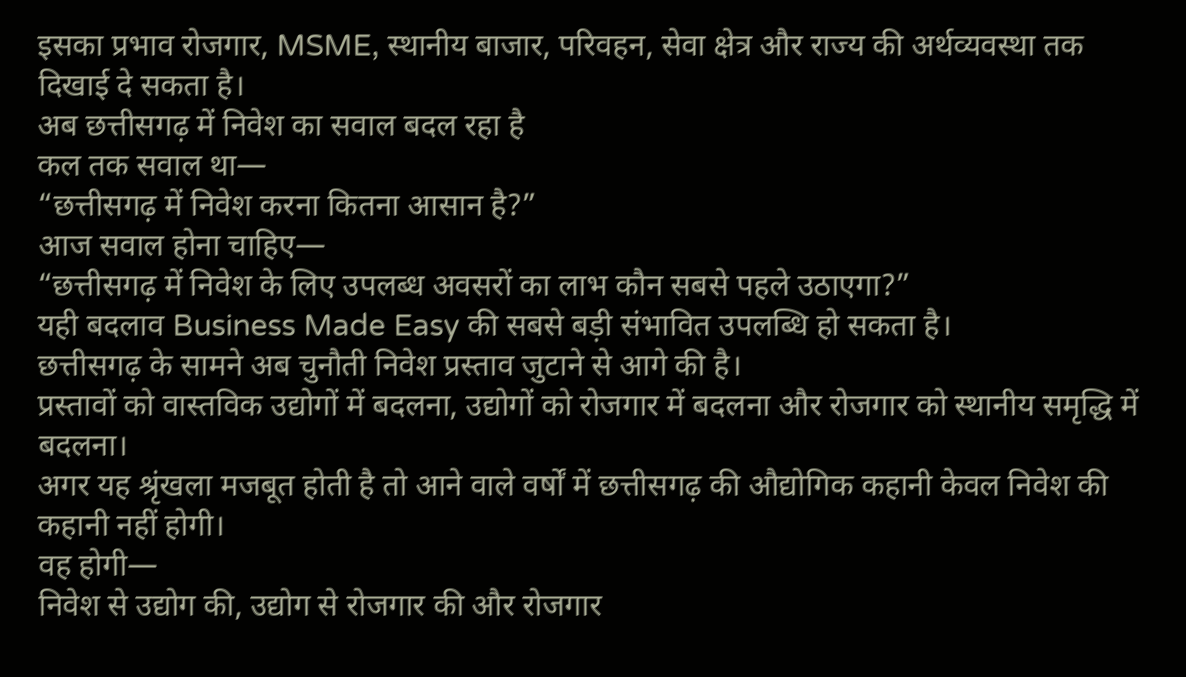इसका प्रभाव रोजगार, MSME, स्थानीय बाजार, परिवहन, सेवा क्षेत्र और राज्य की अर्थव्यवस्था तक दिखाई दे सकता है।
अब छत्तीसगढ़ में निवेश का सवाल बदल रहा है
कल तक सवाल था—
“छत्तीसगढ़ में निवेश करना कितना आसान है?”
आज सवाल होना चाहिए—
“छत्तीसगढ़ में निवेश के लिए उपलब्ध अवसरों का लाभ कौन सबसे पहले उठाएगा?”
यही बदलाव Business Made Easy की सबसे बड़ी संभावित उपलब्धि हो सकता है।
छत्तीसगढ़ के सामने अब चुनौती निवेश प्रस्ताव जुटाने से आगे की है।
प्रस्तावों को वास्तविक उद्योगों में बदलना, उद्योगों को रोजगार में बदलना और रोजगार को स्थानीय समृद्धि में बदलना।
अगर यह श्रृंखला मजबूत होती है तो आने वाले वर्षों में छत्तीसगढ़ की औद्योगिक कहानी केवल निवेश की कहानी नहीं होगी।
वह होगी—
निवेश से उद्योग की, उद्योग से रोजगार की और रोजगार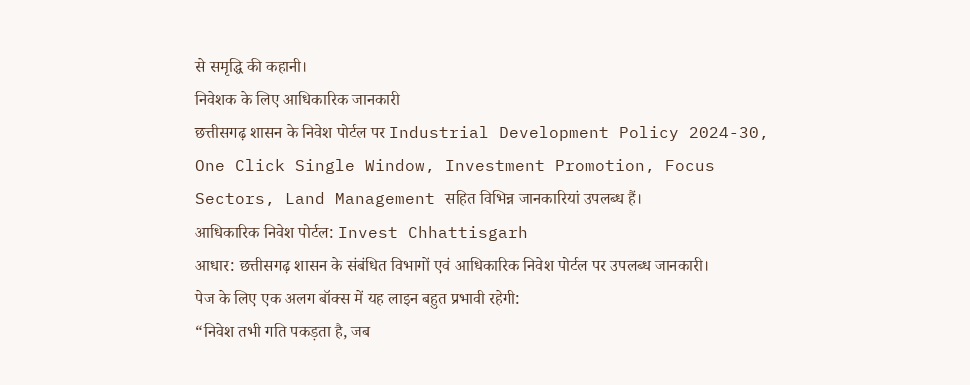से समृद्धि की कहानी।
निवेशक के लिए आधिकारिक जानकारी
छत्तीसगढ़ शासन के निवेश पोर्टल पर Industrial Development Policy 2024-30, One Click Single Window, Investment Promotion, Focus Sectors, Land Management सहित विभिन्न जानकारियां उपलब्ध हैं।
आधिकारिक निवेश पोर्टल: Invest Chhattisgarh
आधार: छत्तीसगढ़ शासन के संबंधित विभागों एवं आधिकारिक निवेश पोर्टल पर उपलब्ध जानकारी।
पेज के लिए एक अलग बॉक्स में यह लाइन बहुत प्रभावी रहेगी:
“निवेश तभी गति पकड़ता है, जब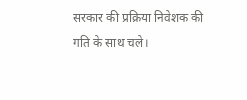सरकार की प्रक्रिया निवेशक की गति के साथ चले।